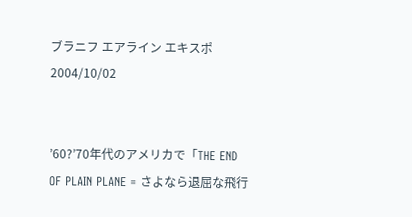ブラニフ エアライン エキスポ
2004/10/02


’60?’70年代のアメリカで「THE END OF PLAIN PLANE = さよなら退屈な飛行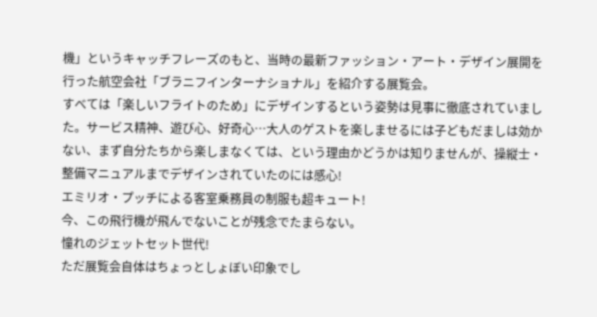機」というキャッチフレーズのもと、当時の最新ファッション・アート・デザイン展開を行った航空会社「ブラニフインターナショナル」を紹介する展覧会。
すべては「楽しいフライトのため」にデザインするという姿勢は見事に徹底されていました。サービス精神、遊び心、好奇心…大人のゲストを楽しませるには子どもだましは効かない、まず自分たちから楽しまなくては、という理由かどうかは知りませんが、操縦士・整備マニュアルまでデザインされていたのには感心!
エミリオ・プッチによる客室乗務員の制服も超キュート!
今、この飛行機が飛んでないことが残念でたまらない。
憧れのジェットセット世代!
ただ展覧会自体はちょっとしょぼい印象でし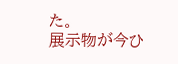た。
展示物が今ひ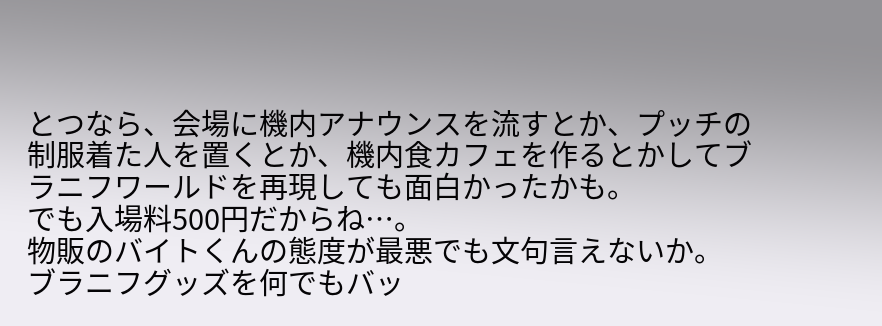とつなら、会場に機内アナウンスを流すとか、プッチの制服着た人を置くとか、機内食カフェを作るとかしてブラニフワールドを再現しても面白かったかも。
でも入場料500円だからね…。
物販のバイトくんの態度が最悪でも文句言えないか。
ブラニフグッズを何でもバッ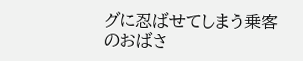グに忍ばせてしまう乗客のおばさ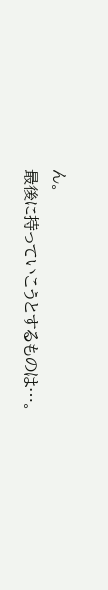ん。
最後に持っていこうとするものは…。